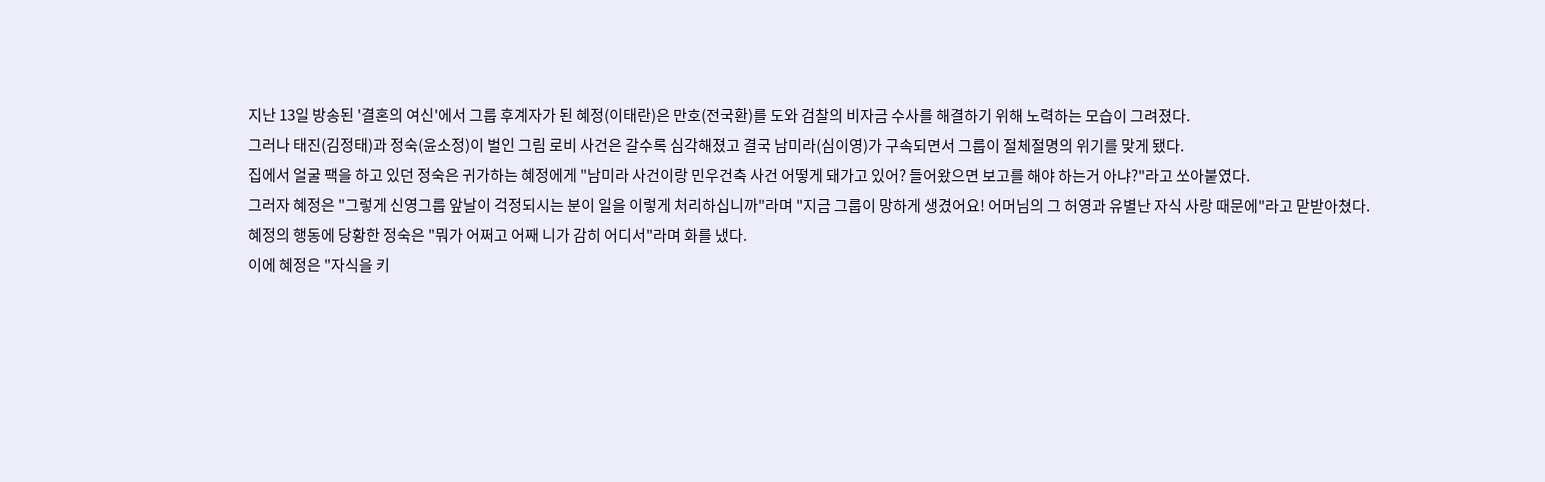지난 13일 방송된 '결혼의 여신'에서 그룹 후계자가 된 혜정(이태란)은 만호(전국환)를 도와 검찰의 비자금 수사를 해결하기 위해 노력하는 모습이 그려졌다.
그러나 태진(김정태)과 정숙(윤소정)이 벌인 그림 로비 사건은 갈수록 심각해졌고 결국 남미라(심이영)가 구속되면서 그룹이 절체절명의 위기를 맞게 됐다.
집에서 얼굴 팩을 하고 있던 정숙은 귀가하는 혜정에게 "남미라 사건이랑 민우건축 사건 어떻게 돼가고 있어? 들어왔으면 보고를 해야 하는거 아냐?"라고 쏘아붙였다.
그러자 혜정은 "그렇게 신영그룹 앞날이 걱정되시는 분이 일을 이렇게 처리하십니까"라며 "지금 그룹이 망하게 생겼어요! 어머님의 그 허영과 유별난 자식 사랑 때문에"라고 맏받아쳤다.
혜정의 행동에 당황한 정숙은 "뭐가 어쩌고 어째 니가 감히 어디서"라며 화를 냈다.
이에 혜정은 "자식을 키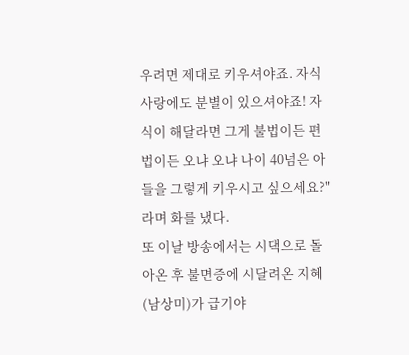우려면 제대로 키우셔야죠. 자식 사랑에도 분별이 있으셔야죠! 자식이 해달라면 그게 불법이든 편법이든 오냐 오냐 나이 40넘은 아들을 그렇게 키우시고 싶으세요?"라며 화를 냈다.
또 이날 방송에서는 시댁으로 돌아온 후 불면증에 시달려온 지혜(남상미)가 급기야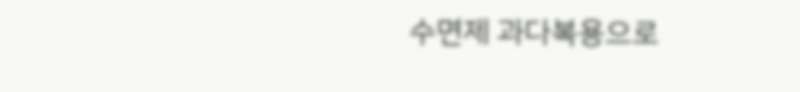수면제 과다복용으로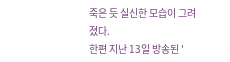죽은 듯 실신한 모습이 그려졌다.
한편 지난 13일 방송된 '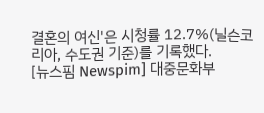결혼의 여신'은 시청률 12.7%(닐슨코리아, 수도권 기준)를 기록했다.
[뉴스핌 Newspim] 대중문화부